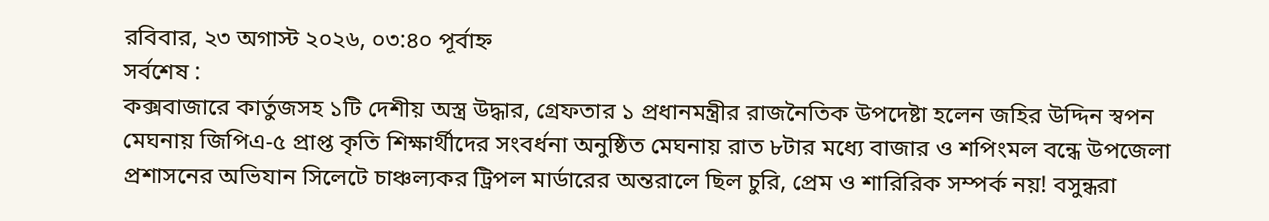রবিবার, ২৩ অগাস্ট ২০২৬, ০৩:৪০ পূর্বাহ্ন
সর্বশেষ :
কক্সবাজারে কার্তুজসহ ১টি দেশীয় অস্ত্র উদ্ধার, গ্রেফতার ১ প্রধানমন্ত্রীর রাজনৈতিক উপদেষ্টা হলেন জহির উদ্দিন স্বপন মেঘনায় জিপিএ-৫ প্রাপ্ত কৃতি শিক্ষার্থীদের সংবর্ধনা অনুষ্ঠিত মেঘনায় রাত ৮টার মধ্যে বাজার ও শপিংমল বন্ধে উপজেলা প্রশাসনের অভিযান সিলেটে চাঞ্চল্যকর ট্রিপল মার্ডারের অন্তরালে ছিল চুরি, প্রেম ও শারিরিক সম্পর্ক নয়! বসুন্ধরা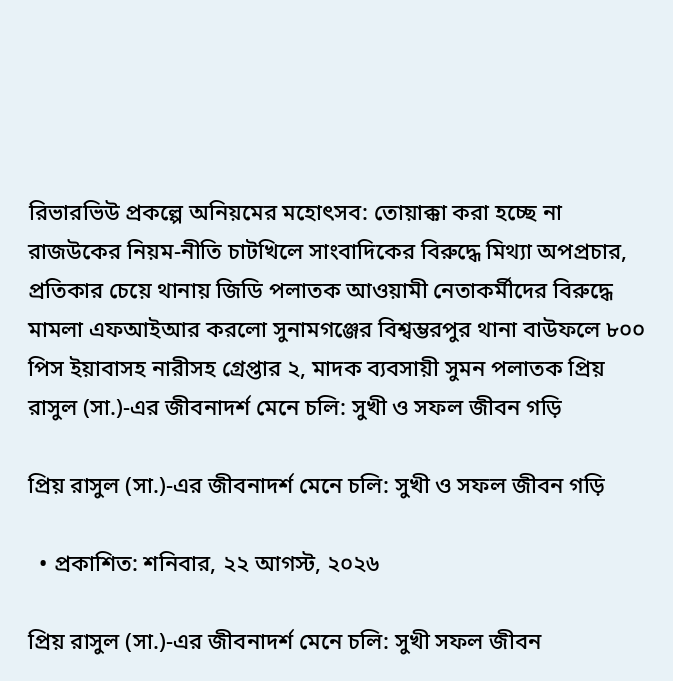রিভারভিউ প্রকল্পে অনিয়মের মহোৎসব: তোয়াক্কা করা হচ্ছে না রাজউকের নিয়ম-নীতি চাটখিলে সাংবাদিকের বিরুদ্ধে মিথ্যা অপপ্রচার, প্রতিকার চেয়ে থানায় জিডি পলাতক আওয়ামী নেতাকর্মীদের বিরুদ্ধে মামলা এফআইআর করলো সুনামগঞ্জের বিশ্বম্ভরপুর থানা বাউফলে ৮০০ পিস ইয়াবাসহ নারীসহ গ্রেপ্তার ২, মাদক ব্যবসায়ী সুমন পলাতক প্রিয় রাসুল (সা.)-এর জীবনাদর্শ মেনে চলি: সুখী ও সফল জীবন গড়ি

প্রিয় রাসুল (সা.)-এর জীবনাদর্শ মেনে চলি: সুখী ও সফল জীবন গড়ি

  • প্রকাশিত: শনিবার, ২২ আগস্ট, ২০২৬

প্রিয় রাসুল (সা.)-এর জীবনাদর্শ মেনে চলি: সুখী সফল জীবন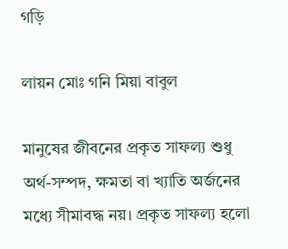গড়ি

লায়ন মোঃ গনি মিয়া বাবুল

মানুষের জীবনের প্রকৃত সাফল্য শুধু অর্থ-সম্পদ, ক্ষমতা বা খ্যাতি অর্জনের মধ্যে সীমাবদ্ধ নয়। প্রকৃত সাফল্য হলো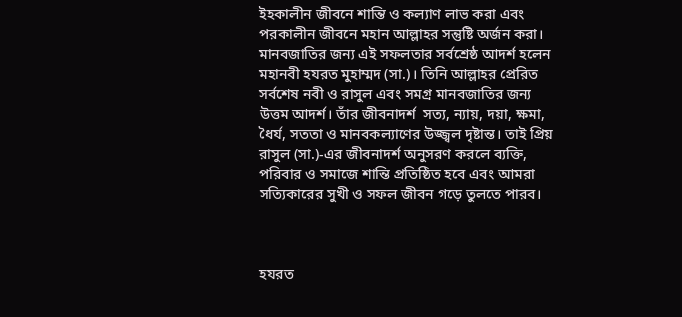ইহকালীন জীবনে শান্তি ও কল্যাণ লাভ করা এবং পরকালীন জীবনে মহান আল্লাহর সন্তুষ্টি অর্জন করা। মানবজাতির জন্য এই সফলতার সর্বশ্রেষ্ঠ আদর্শ হলেন মহানবী হযরত মুহাম্মদ (সা.)। তিনি আল্লাহর প্রেরিত সর্বশেষ নবী ও রাসুল এবং সমগ্র মানবজাতির জন্য উত্তম আদর্শ। তাঁর জীবনাদর্শ  সত্য, ন্যায়, দয়া, ক্ষমা, ধৈর্য, সততা ও মানবকল্যাণের উজ্জ্বল দৃষ্টান্ত। তাই প্রিয় রাসুল (সা.)-এর জীবনাদর্শ অনুসরণ করলে ব্যক্তি, পরিবার ও সমাজে শান্তি প্রতিষ্ঠিত হবে এবং আমরা সত্যিকারের সুখী ও সফল জীবন গড়ে তুলতে পারব।



হযরত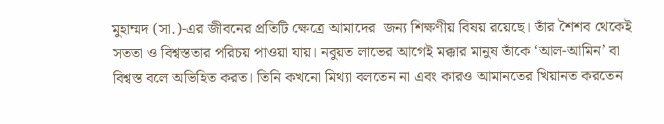মুহাম্মদ (সা.)-এর জীবনের প্রতিটি ক্ষেত্রে আমাদের  জন্য শিক্ষণীয় বিষয় রয়েছে। তাঁর শৈশব থেকেই সততা ও বিশ্বস্ততার পরিচয় পাওয়া যায়। নবুয়ত লাভের আগেই মক্কার মানুষ তাঁকে ‘আল-আমিন’ বা বিশ্বস্ত বলে অভিহিত করত। তিনি কখনো মিথ্যা বলতেন না এবং কারও আমানতের খিয়ানত করতেন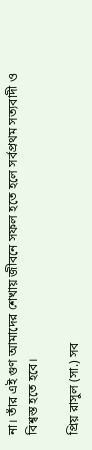না। তাঁর এই গুণ আমাদের শেখায় জীবনে সফল হতে হলে সর্বপ্রথম সত্যবাদী ও বিশ্বস্ত হতে হবে।

প্রিয় রাসুল (সা.) সব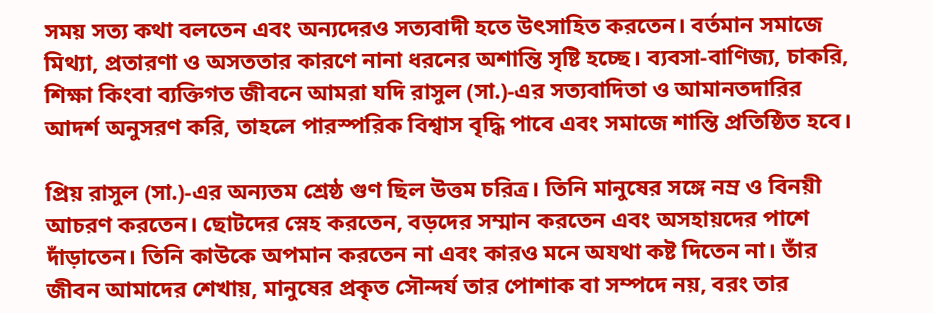সময় সত্য কথা বলতেন এবং অন্যদেরও সত্যবাদী হতে উৎসাহিত করতেন। বর্তমান সমাজে মিথ্যা, প্রতারণা ও অসততার কারণে নানা ধরনের অশান্তি সৃষ্টি হচ্ছে। ব্যবসা-বাণিজ্য, চাকরি, শিক্ষা কিংবা ব্যক্তিগত জীবনে আমরা যদি রাসুল (সা.)-এর সত্যবাদিতা ও আমানতদারির আদর্শ অনুসরণ করি, তাহলে পারস্পরিক বিশ্বাস বৃদ্ধি পাবে এবং সমাজে শান্তি প্রতিষ্ঠিত হবে।

প্রিয় রাসুল (সা.)-এর অন্যতম শ্রেষ্ঠ গুণ ছিল উত্তম চরিত্র। তিনি মানুষের সঙ্গে নম্র ও বিনয়ী আচরণ করতেন। ছোটদের স্নেহ করতেন, বড়দের সম্মান করতেন এবং অসহায়দের পাশে দাঁড়াতেন। তিনি কাউকে অপমান করতেন না এবং কারও মনে অযথা কষ্ট দিতেন না। তাঁর জীবন আমাদের শেখায়, মানুষের প্রকৃত সৌন্দর্য তার পোশাক বা সম্পদে নয়, বরং তার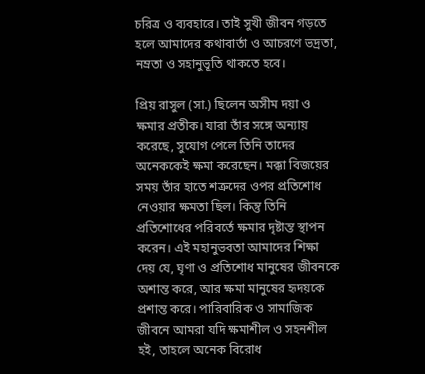চরিত্র ও ব্যবহারে। তাই সুখী জীবন গড়তে হলে আমাদের কথাবার্তা ও আচরণে ভদ্রতা, নম্রতা ও সহানুভূতি থাকতে হবে।

প্রিয় রাসুল (সা.) ছিলেন অসীম দয়া ও ক্ষমার প্রতীক। যারা তাঁর সঙ্গে অন্যায় করেছে, সুযোগ পেলে তিনি তাদের অনেককেই ক্ষমা করেছেন। মক্কা বিজয়ের সময় তাঁর হাতে শত্রুদের ওপর প্রতিশোধ নেওয়ার ক্ষমতা ছিল। কিন্তু তিনি প্রতিশোধের পরিবর্তে ক্ষমার দৃষ্টান্ত স্থাপন করেন। এই মহানুভবতা আমাদের শিক্ষা দেয় যে, ঘৃণা ও প্রতিশোধ মানুষের জীবনকে অশান্ত করে, আর ক্ষমা মানুষের হৃদয়কে প্রশান্ত করে। পারিবারিক ও সামাজিক জীবনে আমরা যদি ক্ষমাশীল ও সহনশীল হই, তাহলে অনেক বিরোধ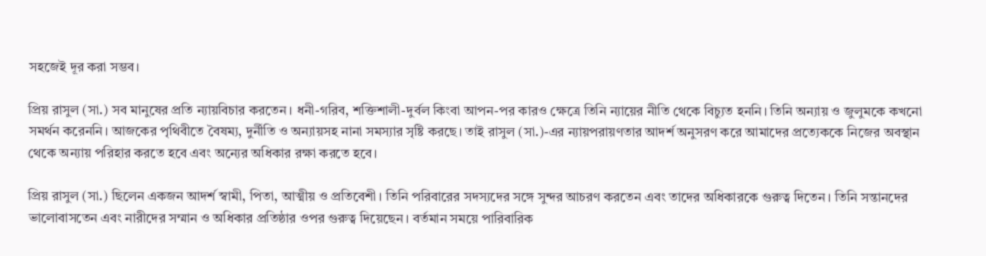সহজেই দূর করা সম্ভব।

প্রিয় রাসুল (সা.) সব মানুষের প্রতি ন্যায়বিচার করতেন। ধনী-গরিব, শক্তিশালী-দুর্বল কিংবা আপন-পর কারও ক্ষেত্রে তিনি ন্যায়ের নীতি থেকে বিচ্যুত হননি। তিনি অন্যায় ও জুলুমকে কখনো সমর্থন করেননি। আজকের পৃথিবীতে বৈষম্য, দুর্নীতি ও অন্যায়সহ নানা সমস্যার সৃষ্টি করছে। তাই রাসুল (সা.)-এর ন্যায়পরায়ণতার আদর্শ অনুসরণ করে আমাদের প্রত্যেককে নিজের অবস্থান থেকে অন্যায় পরিহার করতে হবে এবং অন্যের অধিকার রক্ষা করতে হবে।

প্রিয় রাসুল (সা.) ছিলেন একজন আদর্শ স্বামী, পিতা, আত্মীয় ও প্রতিবেশী। তিনি পরিবারের সদস্যদের সঙ্গে সুন্দর আচরণ করতেন এবং তাদের অধিকারকে গুরুত্ব দিতেন। তিনি সন্তানদের ভালোবাসতেন এবং নারীদের সম্মান ও অধিকার প্রতিষ্ঠার ওপর গুরুত্ব দিয়েছেন। বর্তমান সময়ে পারিবারিক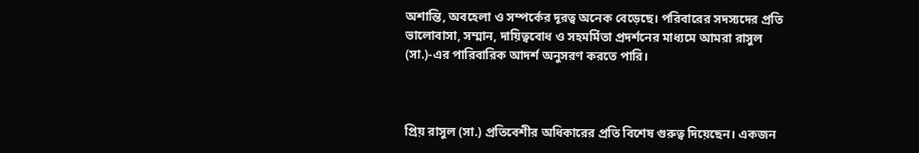অশান্তি, অবহেলা ও সম্পর্কের দূরত্ব অনেক বেড়েছে। পরিবারের সদস্যদের প্রতি ভালোবাসা, সম্মান, দায়িত্ববোধ ও সহমর্মিতা প্রদর্শনের মাধ্যমে আমরা রাসুল (সা.)-এর পারিবারিক আদর্শ অনুসরণ করতে পারি।



প্রিয় রাসুল (সা.) প্রতিবেশীর অধিকারের প্রতি বিশেষ গুরুত্ব দিয়েছেন। একজন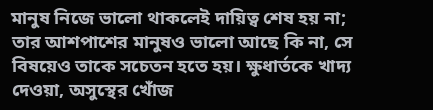মানুষ নিজে ভালো থাকলেই দায়িত্ব শেষ হয় না; তার আশপাশের মানুষও ভালো আছে কি না, সে বিষয়েও তাকে সচেতন হতে হয়। ক্ষুধার্তকে খাদ্য দেওয়া, অসুস্থের খোঁজ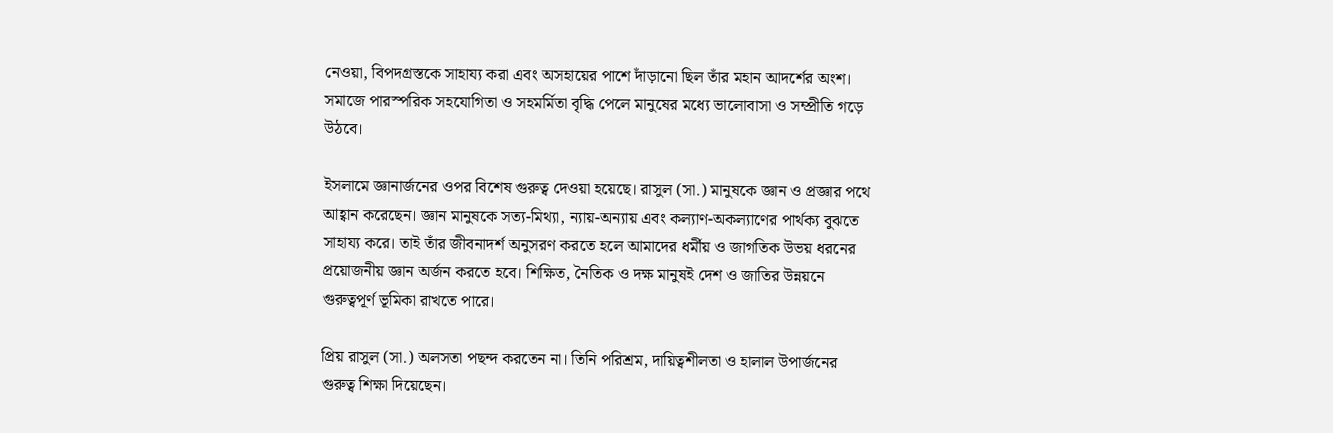নেওয়া, বিপদগ্রস্তকে সাহায্য করা এবং অসহায়ের পাশে দাঁড়ানো ছিল তাঁর মহান আদর্শের অংশ। সমাজে পারস্পরিক সহযোগিতা ও সহমর্মিতা বৃদ্ধি পেলে মানুষের মধ্যে ভালোবাসা ও সম্প্রীতি গড়ে উঠবে।

ইসলামে জ্ঞানার্জনের ওপর বিশেষ গুরুত্ব দেওয়া হয়েছে। রাসুল (সা.) মানুষকে জ্ঞান ও প্রজ্ঞার পথে আহ্বান করেছেন। জ্ঞান মানুষকে সত্য-মিথ্যা, ন্যায়-অন্যায় এবং কল্যাণ-অকল্যাণের পার্থক্য বুঝতে সাহায্য করে। তাই তাঁর জীবনাদর্শ অনুসরণ করতে হলে আমাদের ধর্মীয় ও জাগতিক উভয় ধরনের প্রয়োজনীয় জ্ঞান অর্জন করতে হবে। শিক্ষিত, নৈতিক ও দক্ষ মানুষই দেশ ও জাতির উন্নয়নে গুরুত্বপূর্ণ ভূমিকা রাখতে পারে।

প্রিয় রাসুল (সা.) অলসতা পছন্দ করতেন না। তিনি পরিশ্রম, দায়িত্বশীলতা ও হালাল উপার্জনের গুরুত্ব শিক্ষা দিয়েছেন।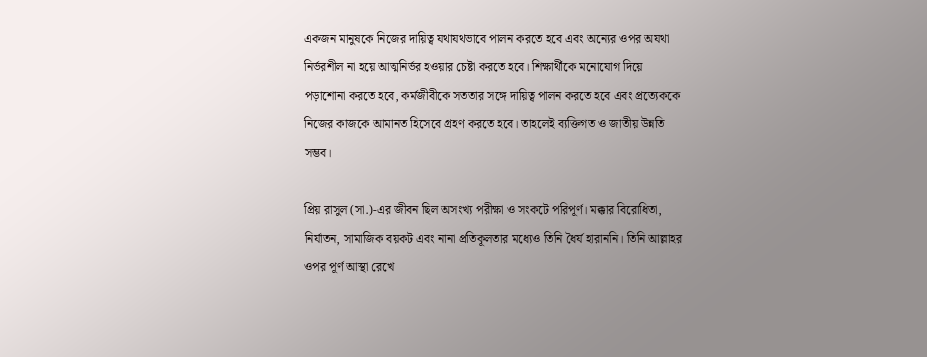একজন মানুষকে নিজের দায়িত্ব যথাযথভাবে পালন করতে হবে এবং অন্যের ওপর অযথা নির্ভরশীল না হয়ে আত্মনির্ভর হওয়ার চেষ্টা করতে হবে। শিক্ষার্থীকে মনোযোগ দিয়ে পড়াশোনা করতে হবে, কর্মজীবীকে সততার সঙ্গে দায়িত্ব পালন করতে হবে এবং প্রত্যেককে নিজের কাজকে আমানত হিসেবে গ্রহণ করতে হবে। তাহলেই ব্যক্তিগত ও জাতীয় উন্নতি সম্ভব।

প্রিয় রাসুল (সা.)-এর জীবন ছিল অসংখ্য পরীক্ষা ও সংকটে পরিপূর্ণ। মক্কার বিরোধিতা, নির্যাতন, সামাজিক বয়কট এবং নানা প্রতিকূলতার মধ্যেও তিনি ধৈর্য হারাননি। তিনি আল্লাহর ওপর পূর্ণ আস্থা রেখে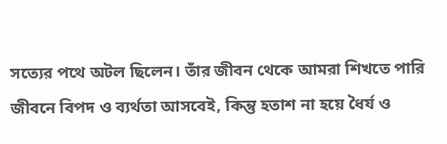সত্যের পথে অটল ছিলেন। তাঁর জীবন থেকে আমরা শিখতে পারি জীবনে বিপদ ও ব্যর্থতা আসবেই, কিন্তু হতাশ না হয়ে ধৈর্য ও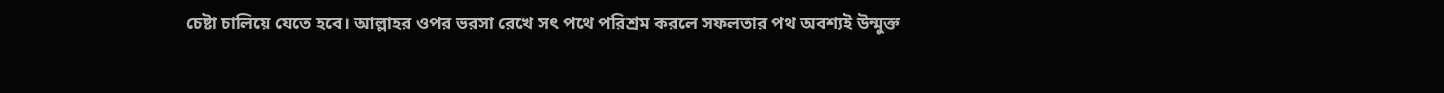চেষ্টা চালিয়ে যেতে হবে। আল্লাহর ওপর ভরসা রেখে সৎ পথে পরিশ্রম করলে সফলতার পথ অবশ্যই উন্মুক্ত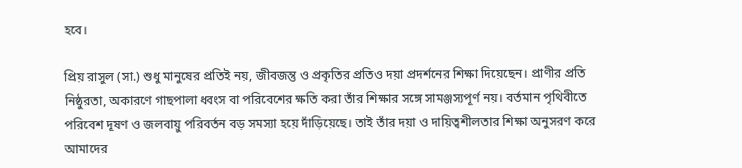হবে।

প্রিয় রাসুল (সা.) শুধু মানুষের প্রতিই নয়, জীবজন্তু ও প্রকৃতির প্রতিও দয়া প্রদর্শনের শিক্ষা দিয়েছেন। প্রাণীর প্রতি নিষ্ঠুরতা, অকারণে গাছপালা ধ্বংস বা পরিবেশের ক্ষতি করা তাঁর শিক্ষার সঙ্গে সামঞ্জস্যপূর্ণ নয়। বর্তমান পৃথিবীতে পরিবেশ দূষণ ও জলবায়ু পরিবর্তন বড় সমস্যা হয়ে দাঁড়িয়েছে। তাই তাঁর দয়া ও দায়িত্বশীলতার শিক্ষা অনুসরণ করে আমাদের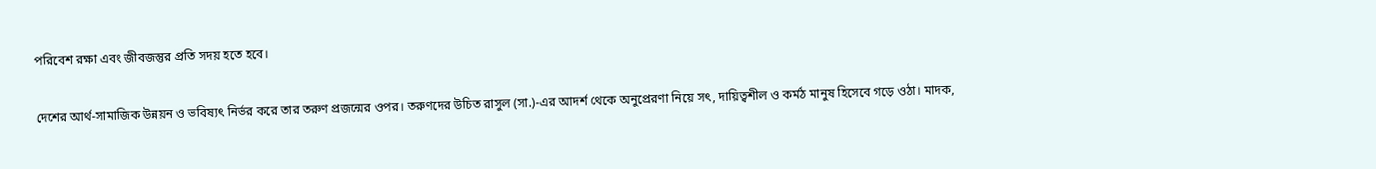পরিবেশ রক্ষা এবং জীবজন্তুর প্রতি সদয় হতে হবে।

দেশের আর্থ-সামাজিক উন্নয়ন ও ভবিষ্যৎ নির্ভর করে তার তরুণ প্রজন্মের ওপর। তরুণদের উচিত রাসুল (সা.)-এর আদর্শ থেকে অনুপ্রেরণা নিয়ে সৎ, দায়িত্বশীল ও কর্মঠ মানুষ হিসেবে গড়ে ওঠা। মাদক,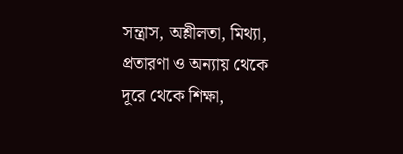সন্ত্রাস, অশ্লীলতা, মিথ্যা, প্রতারণা ও অন্যায় থেকে দূরে থেকে শিক্ষা,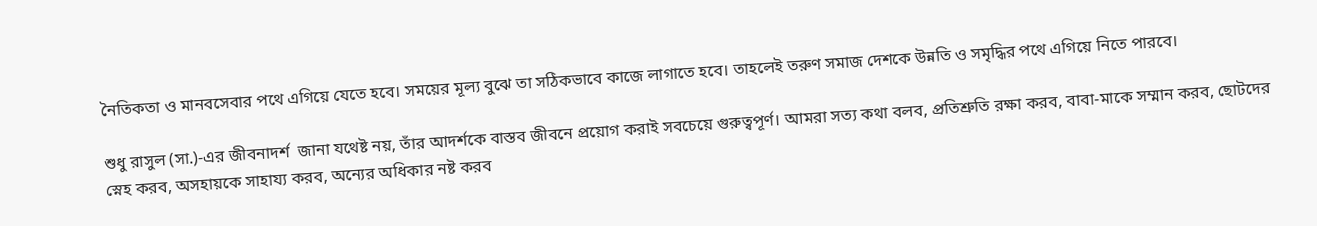নৈতিকতা ও মানবসেবার পথে এগিয়ে যেতে হবে। সময়ের মূল্য বুঝে তা সঠিকভাবে কাজে লাগাতে হবে। তাহলেই তরুণ সমাজ দেশকে উন্নতি ও সমৃদ্ধির পথে এগিয়ে নিতে পারবে।

শুধু রাসুল (সা.)-এর জীবনাদর্শ  জানা যথেষ্ট নয়, তাঁর আদর্শকে বাস্তব জীবনে প্রয়োগ করাই সবচেয়ে গুরুত্বপূর্ণ। আমরা সত্য কথা বলব, প্রতিশ্রুতি রক্ষা করব, বাবা-মাকে সম্মান করব, ছোটদের স্নেহ করব, অসহায়কে সাহায্য করব, অন্যের অধিকার নষ্ট করব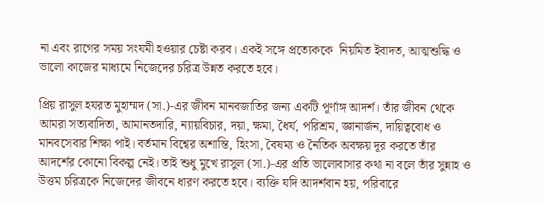না এবং রাগের সময় সংযমী হওয়ার চেষ্টা করব। একই সঙ্গে প্রত্যেককে  নিয়মিত ইবাদত, আত্মশুদ্ধি ও ভালো কাজের মাধ্যমে নিজেদের চরিত্র উন্নত করতে হবে।

প্রিয় রাসুল হযরত মুহাম্মদ (সা.)-এর জীবন মানবজাতির জন্য একটি পূর্ণাঙ্গ আদর্শ। তাঁর জীবন থেকে আমরা সত্যবাদিতা, আমানতদারি, ন্যায়বিচার, দয়া, ক্ষমা, ধৈর্য, পরিশ্রম, জ্ঞানার্জন, দায়িত্ববোধ ও মানবসেবার শিক্ষা পাই। বর্তমান বিশ্বের অশান্তি, হিংসা, বৈষম্য ও নৈতিক অবক্ষয় দূর করতে তাঁর আদর্শের কোনো বিকল্প নেই। তাই শুধু মুখে রাসুল (সা.)-এর প্রতি ভালোবাসার কথা না বলে তাঁর সুন্নাহ ও উত্তম চরিত্রকে নিজেদের জীবনে ধারণ করতে হবে। ব্যক্তি যদি আদর্শবান হয়, পরিবারে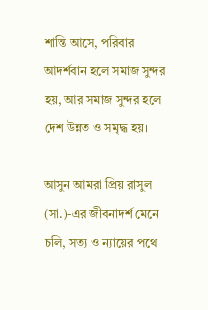শান্তি আসে, পরিবার আদর্শবান হলে সমাজ সুন্দর হয়, আর সমাজ সুন্দর হলে দেশ উন্নত ও সমৃদ্ধ হয়।

আসুন আমরা প্রিয় রাসুল (সা.)-এর জীবনাদর্শ মেনে চলি, সত্য ও ন্যায়ের পথে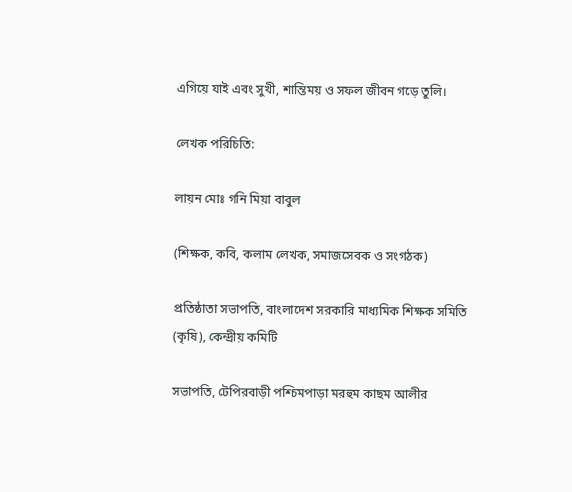এগিয়ে যাই এবং সুখী, শান্তিময় ও সফল জীবন গড়ে তুলি।

লেখক পরিচিতি:

লায়ন মোঃ গনি মিয়া বাবুল

(শিক্ষক, কবি, কলাম লেখক, সমাজসেবক ও সংগঠক)

প্রতিষ্ঠাতা সভাপতি, বাংলাদেশ সরকারি মাধ্যমিক শিক্ষক সমিতি (কৃষি), কেন্দ্রীয় কমিটি

সভাপতি, টেপিরবাড়ী পশ্চিমপাড়া মরহুম কাছম আলীর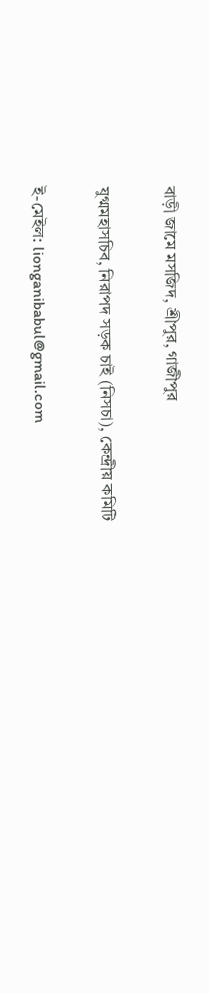বাড়ী জামে মসজিদ, শ্রীপুর, গাজীপুর

যুগ্মমহাসচিব, নিরাপদ সড়ক চাই (নিসচা), কেন্দ্রীয় কমিটি

ই-মেইল: lionganibabul@gmail.com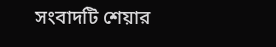সংবাদটি শেয়ার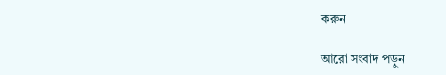করুন

আরো সংবাদ পড়ুন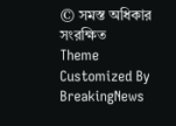© সমস্ত অধিকার সংরক্ষিত
Theme Customized By BreakingNews